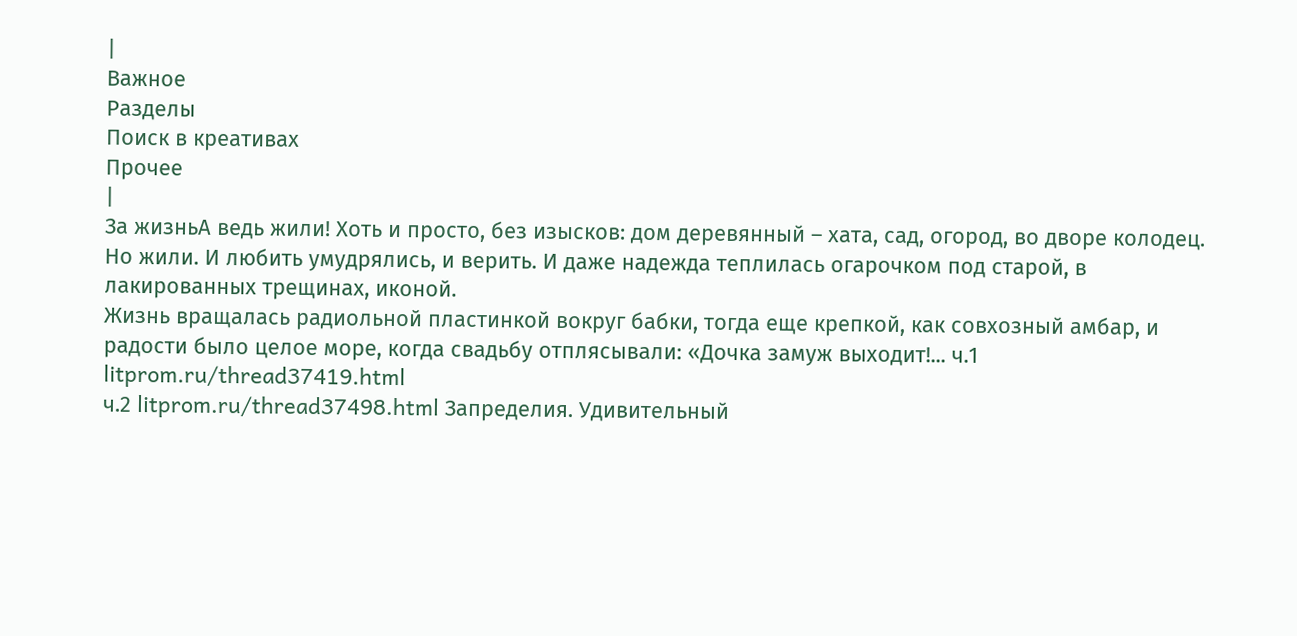|
Важное
Разделы
Поиск в креативах
Прочее
|
За жизньА ведь жили! Хоть и просто, без изысков: дом деревянный – хата, сад, огород, во дворе колодец. Но жили. И любить умудрялись, и верить. И даже надежда теплилась огарочком под старой, в лакированных трещинах, иконой.
Жизнь вращалась радиольной пластинкой вокруг бабки, тогда еще крепкой, как совхозный амбар, и радости было целое море, когда свадьбу отплясывали: «Дочка замуж выходит!... ч.1 litprom.ru/thread37419.html
ч.2 litprom.ru/thread37498.html Запределия. Удивительный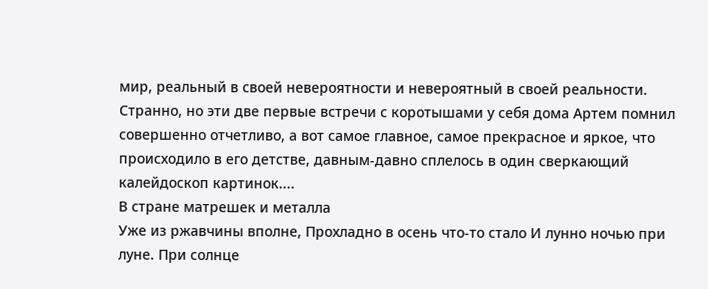мир, реальный в своей невероятности и невероятный в своей реальности. Странно, но эти две первые встречи с коротышами у себя дома Артем помнил совершенно отчетливо, а вот самое главное, самое прекрасное и яркое, что происходило в его детстве, давным-давно сплелось в один сверкающий калейдоскоп картинок....
В стране матрешек и металла
Уже из ржавчины вполне, Прохладно в осень что-то стало И лунно ночью при луне. При солнце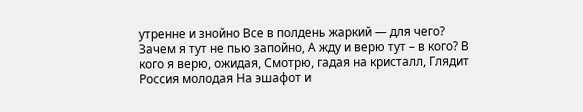утренне и знойно Все в полдень жаркий — для чего? Зачем я тут не пью запойно, А жду и верю тут – в кого? В кого я верю, ожидая, Смотрю, гадая на кристалл, Глядит Россия молодая На эшафот и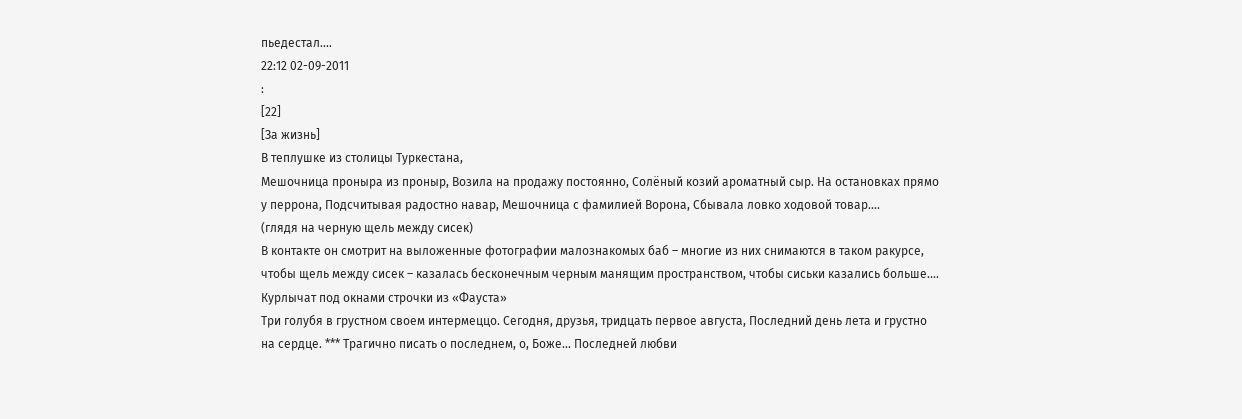пьедестал....
22:12 02-09-2011
:
[22]
[За жизнь]
В теплушке из столицы Туркестана,
Мешочница проныра из проныр, Возила на продажу постоянно, Солёный козий ароматный сыр. На остановках прямо у перрона, Подсчитывая радостно навар, Мешочница с фамилией Ворона, Сбывала ловко ходовой товар....
(глядя на черную щель между сисек)
В контакте он смотрит на выложенные фотографии малознакомых баб – многие из них снимаются в таком ракурсе, чтобы щель между сисек – казалась бесконечным черным манящим пространством, чтобы сиськи казались больше.... Курлычат под окнами строчки из «Фауста»
Три голубя в грустном своем интермеццо. Сегодня, друзья, тридцать первое августа, Последний день лета и грустно на сердце. *** Трагично писать о последнем, о, Боже... Последней любви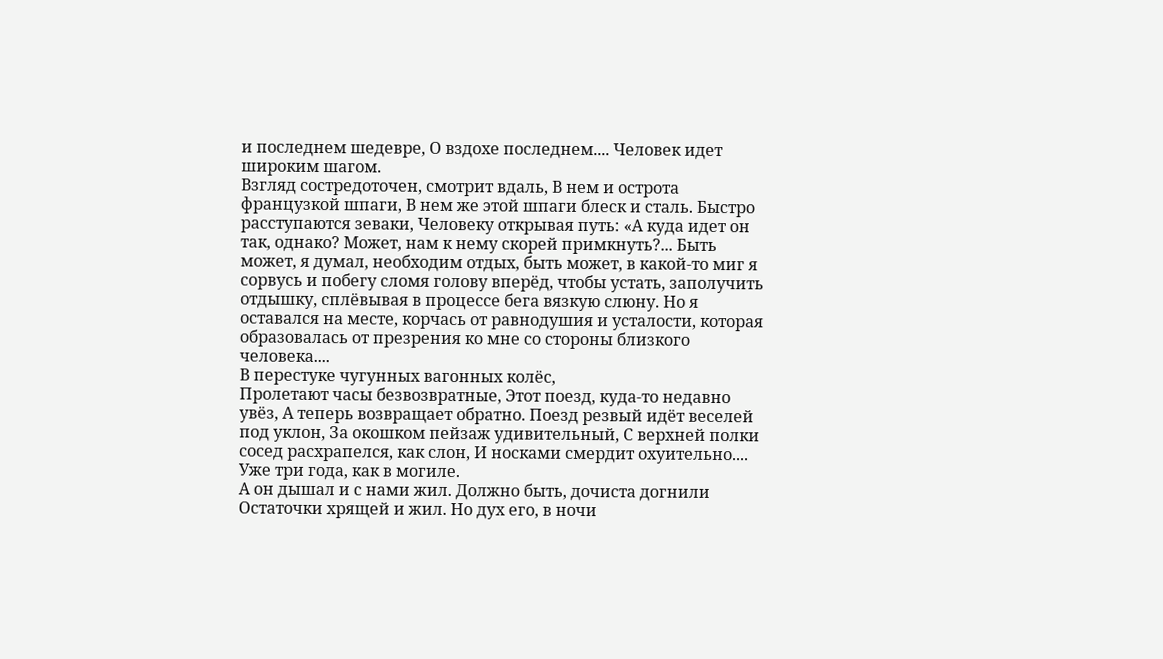и последнем шедевре, О вздохе последнем.... Человек идет широким шагом.
Взгляд состредоточен, смотрит вдаль, В нем и острота французкой шпаги, В нем же этой шпаги блеск и сталь. Быстро расступаются зеваки, Человеку открывая путь: «А куда идет он так, однако? Может, нам к нему скорей примкнуть?... Быть может, я думал, необходим отдых, быть может, в какой-то миг я сорвусь и побегу сломя голову вперёд, чтобы устать, заполучить отдышку, сплёвывая в процессе бега вязкую слюну. Но я оставался на месте, корчась от равнодушия и усталости, которая образовалась от презрения ко мне со стороны близкого человека....
В перестуке чугунных вагонных колёс,
Пролетают часы безвозвратные, Этот поезд, куда-то недавно увёз, А теперь возвращает обратно. Поезд резвый идёт веселей под уклон, За окошком пейзаж удивительный, С верхней полки сосед расхрапелся, как слон, И носками смердит охуительно.... Уже три года, как в могиле.
А он дышал и с нами жил. Должно быть, дочиста догнили Остаточки хрящей и жил. Но дух его, в ночи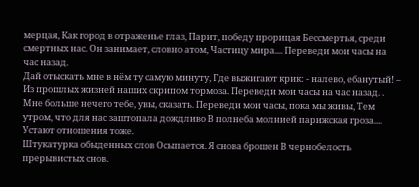мерцая, Как город в отраженье глаз, Парит, победу прорицая Бессмертья, среди смертных нас. Он занимает, словно атом, Частицу мира.... Переведи мои часы на час назад.
Дай отыскать мне в нём ту самую минуту, Где выжигают крик: - налево, ебанутый! – Из прошлых жизней наших скрипом тормоза. Переведи мои часы на час назад. . Мне больше нечего тебе, увы, сказать. Переведи мои часы, пока мы живы, Тем утром, что для нас заштопала дождливо В полнеба молнией парижская гроза.... Устают отношения тоже.
Штукатурка обыденных слов Осыпается. Я снова брошен В чернобелость прерывистых снов.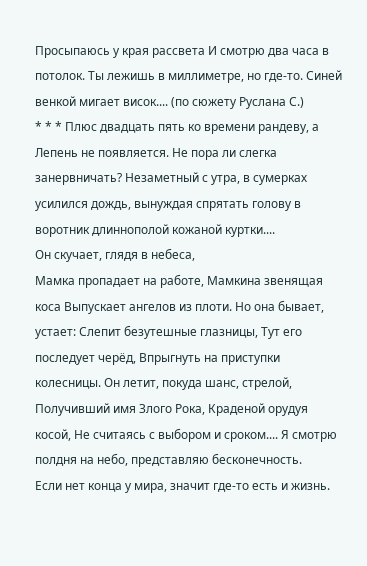Просыпаюсь у края рассвета И смотрю два часа в потолок. Ты лежишь в миллиметре, но где-то. Синей венкой мигает висок.... (по сюжету Руслана С.)
* * * Плюс двадцать пять ко времени рандеву, а Лепень не появляется. Не пора ли слегка занервничать? Незаметный с утра, в сумерках усилился дождь, вынуждая спрятать голову в воротник длиннополой кожаной куртки....
Он скучает, глядя в небеса,
Мамка пропадает на работе, Мамкина звенящая коса Выпускает ангелов из плоти. Но она бывает, устает: Слепит безутешные глазницы, Тут его последует черёд, Впрыгнуть на приступки колесницы. Он летит, покуда шанс, стрелой, Получивший имя Злого Рока, Краденой орудуя косой, Не считаясь с выбором и сроком.... Я смотрю полдня на небо, представляю бесконечность.
Если нет конца у мира, значит где-то есть и жизнь.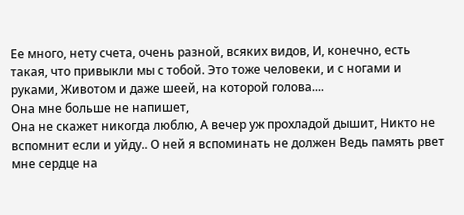Ее много, нету счета, очень разной, всяких видов, И, конечно, есть такая, что привыкли мы с тобой. Это тоже человеки, и с ногами и руками, Животом и даже шеей, на которой голова....
Она мне больше не напишет,
Она не скажет никогда люблю, А вечер уж прохладой дышит, Никто не вспомнит если и уйду.. О ней я вспоминать не должен Ведь память рвет мне сердце на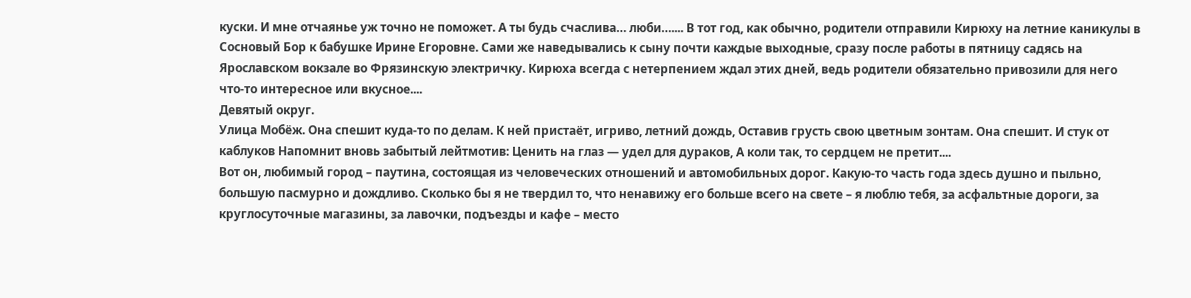куски. И мне отчаянье уж точно не поможет. А ты будь счаслива… люби….... В тот год, как обычно, родители отправили Кирюху на летние каникулы в Сосновый Бор к бабушке Ирине Егоровне. Сами же наведывались к сыну почти каждые выходные, сразу после работы в пятницу садясь на Ярославском вокзале во Фрязинскую электричку. Кирюха всегда с нетерпением ждал этих дней, ведь родители обязательно привозили для него что-то интересное или вкусное....
Девятый округ.
Улица Мобёж. Она спешит куда-то по делам. К ней пристаёт, игриво, летний дождь, Оставив грусть свою цветным зонтам. Она спешит. И стук от каблуков Напомнит вновь забытый лейтмотив: Ценить на глаз — удел для дураков, А коли так, то сердцем не претит....
Вот он, любимый город – паутина, состоящая из человеческих отношений и автомобильных дорог. Какую-то часть года здесь душно и пыльно, большую пасмурно и дождливо. Сколько бы я не твердил то, что ненавижу его больше всего на свете – я люблю тебя, за асфальтные дороги, за круглосуточные магазины, за лавочки, подъезды и кафе – место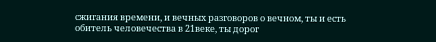сжигания времени, и вечных разговоров о вечном, ты и есть обитель человечества в 21веке, ты дорог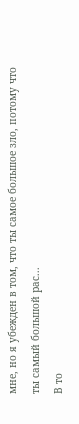мне, но я убежден в том, что ты самое большое зло, потому что ты самый большой рас...
В то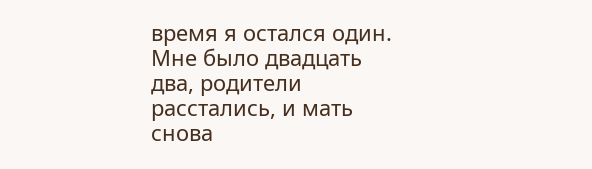время я остался один. Мне было двадцать два, родители расстались, и мать снова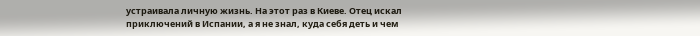устраивала личную жизнь. На этот раз в Киеве. Отец искал приключений в Испании, а я не знал, куда себя деть и чем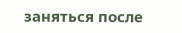заняться после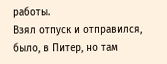работы.
Взял отпуск и отправился, было, в Питер, но там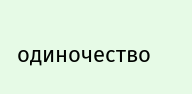одиночество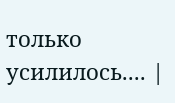только усилилось.... |